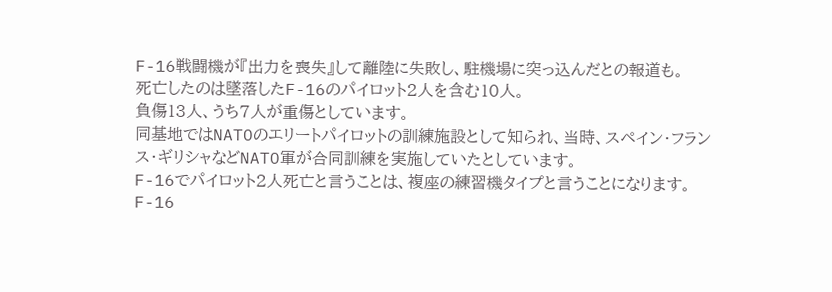F-16戦闘機が『出力を喪失』して離陸に失敗し、駐機場に突っ込んだとの報道も。
死亡したのは墜落したF-16のパイロット2人を含む10人。
負傷13人、うち7人が重傷としています。
同基地ではNATOのエリートパイロットの訓練施設として知られ、当時、スペイン・フランス・ギリシャなどNATO軍が合同訓練を実施していたとしています。
F-16でパイロット2人死亡と言うことは、複座の練習機タイプと言うことになります。
F-16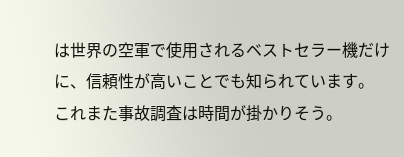は世界の空軍で使用されるベストセラー機だけに、信頼性が高いことでも知られています。
これまた事故調査は時間が掛かりそう。